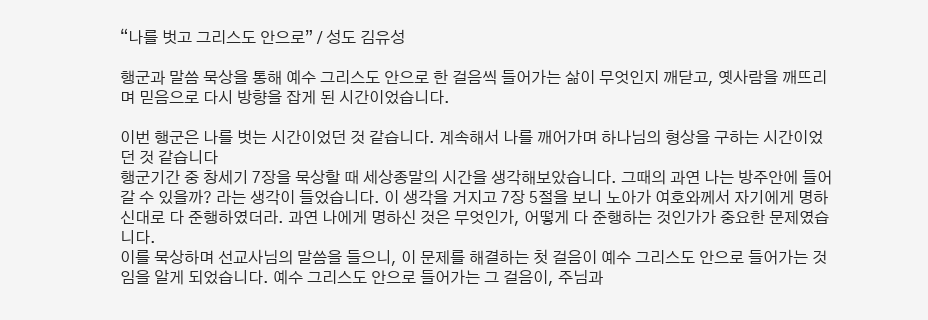“나를 벗고 그리스도 안으로” / 성도 김유성

행군과 말씀 묵상을 통해 예수 그리스도 안으로 한 걸음씩 들어가는 삶이 무엇인지 깨닫고, 옛사람을 깨뜨리며 믿음으로 다시 방향을 잡게 된 시간이었습니다.

이번 행군은 나를 벗는 시간이었던 것 같습니다. 계속해서 나를 깨어가며 하나님의 형상을 구하는 시간이었던 것 같습니다
행군기간 중 창세기 7장을 묵상할 때 세상종말의 시간을 생각해보았습니다. 그때의 과연 나는 방주안에 들어 갈 수 있을까? 라는 생각이 들었습니다. 이 생각을 거지고 7장 5절을 보니 노아가 여호와께서 자기에게 명하신대로 다 준행하였더라. 과연 나에게 명하신 것은 무엇인가, 어떻게 다 준행하는 것인가가 중요한 문제였습니다.
이를 묵상하며 선교사님의 말씀을 들으니, 이 문제를 해결하는 첫 걸음이 예수 그리스도 안으로 들어가는 것임을 알게 되었습니다. 예수 그리스도 안으로 들어가는 그 걸음이, 주님과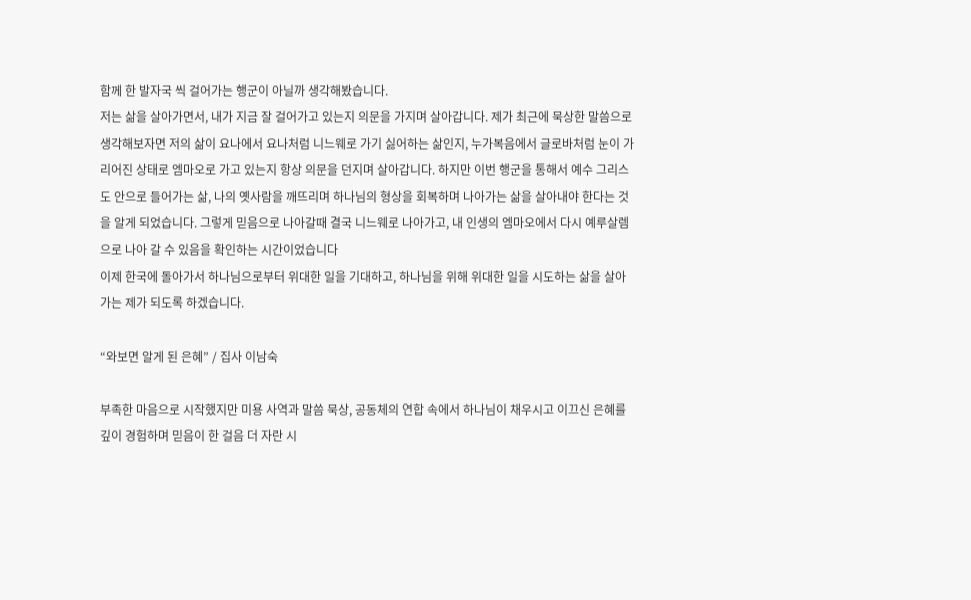함께 한 발자국 씩 걸어가는 행군이 아닐까 생각해봤습니다.
저는 삶을 살아가면서, 내가 지금 잘 걸어가고 있는지 의문을 가지며 살아갑니다. 제가 최근에 묵상한 말씀으로 생각해보자면 저의 삶이 요나에서 요나처럼 니느웨로 가기 싫어하는 삶인지, 누가복음에서 글로바처럼 눈이 가리어진 상태로 엠마오로 가고 있는지 항상 의문을 던지며 살아갑니다. 하지만 이번 행군을 통해서 예수 그리스도 안으로 들어가는 삶, 나의 옛사람을 깨뜨리며 하나님의 형상을 회복하며 나아가는 삶을 살아내야 한다는 것을 알게 되었습니다. 그렇게 믿음으로 나아갈때 결국 니느웨로 나아가고, 내 인생의 엠마오에서 다시 예루살렘으로 나아 갈 수 있음을 확인하는 시간이었습니다
이제 한국에 돌아가서 하나님으로부터 위대한 일을 기대하고, 하나님을 위해 위대한 일을 시도하는 삶을 살아가는 제가 되도록 하겠습니다.

“와보면 알게 된 은혜” / 집사 이남숙

부족한 마음으로 시작했지만 미용 사역과 말씀 묵상, 공동체의 연합 속에서 하나님이 채우시고 이끄신 은혜를 깊이 경험하며 믿음이 한 걸음 더 자란 시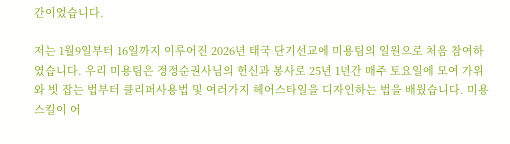간이었습니다.

저는 1월9일부터 16일까지 이루어진 2026년 태국 단기선교에 미용팀의 일원으로 처음 참여하였습니다. 우리 미용팀은 정정순권사님의 헌신과 봉사로 25년 1년간 매주 토요일에 모여 가위와 빗 잡는 법부터 클리퍼사용법 및 여러가지 헤어스타일을 디자인하는 법을 배웠습니다. 미용 스킬이 어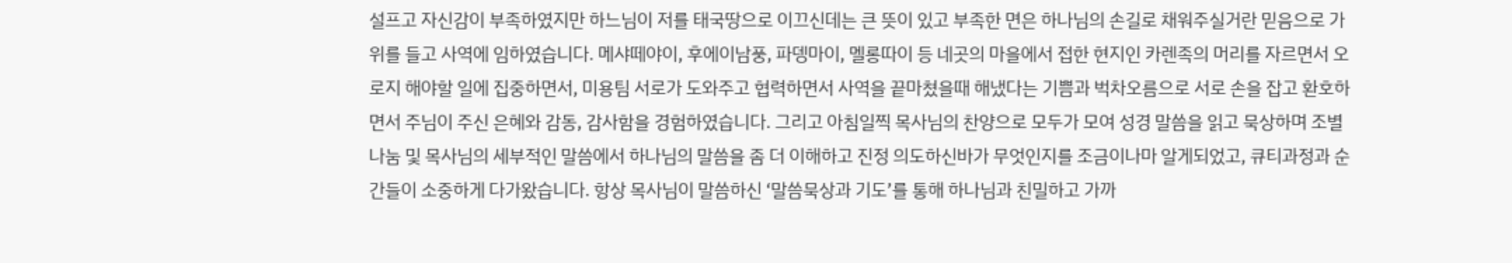설프고 자신감이 부족하였지만 하느님이 저를 태국땅으로 이끄신데는 큰 뜻이 있고 부족한 면은 하나님의 손길로 채워주실거란 믿음으로 가위를 들고 사역에 임하였습니다. 메샤떼야이, 후에이남풍, 파뎅마이, 멜롱따이 등 네곳의 마을에서 접한 현지인 카렌족의 머리를 자르면서 오로지 해야할 일에 집중하면서, 미용팀 서로가 도와주고 협력하면서 사역을 끝마쳤을때 해냈다는 기쁨과 벅차오름으로 서로 손을 잡고 환호하면서 주님이 주신 은혜와 감동, 감사함을 경험하였습니다. 그리고 아침일찍 목사님의 찬양으로 모두가 모여 성경 말씀을 읽고 묵상하며 조별 나눔 및 목사님의 세부적인 말씀에서 하나님의 말씀을 좀 더 이해하고 진정 의도하신바가 무엇인지를 조금이나마 알게되었고, 큐티과정과 순간들이 소중하게 다가왔습니다. 항상 목사님이 말씀하신 ‘말씀묵상과 기도’를 통해 하나님과 친밀하고 가까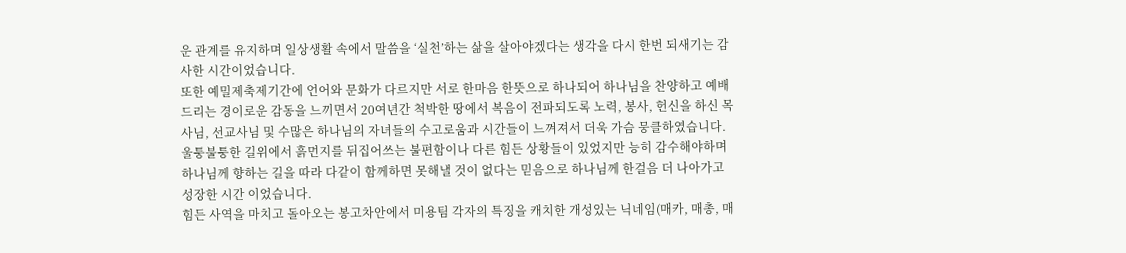운 관계를 유지하며 일상생활 속에서 말씀을 ‘실천’하는 삶을 살아야겠다는 생각을 다시 한번 되새기는 감사한 시간이었습니다.
또한 예밀제축제기간에 언어와 문화가 다르지만 서로 한마음 한뜻으로 하나되어 하나님을 찬양하고 예배드리는 경이로운 감동을 느끼면서 20여년간 척박한 땅에서 복음이 전파되도록 노력, 봉사, 헌신을 하신 목사님, 선교사님 및 수많은 하나님의 자녀들의 수고로움과 시간들이 느껴져서 더욱 가슴 뭉클하였습니다.
울퉁불퉁한 길위에서 흙먼지를 뒤집어쓰는 불편함이나 다른 힘든 상황들이 있었지만 능히 감수해야하며 하나님께 향하는 길을 따라 다같이 함께하면 못해낼 것이 없다는 믿음으로 하나님께 한걸음 더 나아가고 성장한 시간 이었습니다.
힘든 사역을 마치고 돌아오는 봉고차안에서 미용팀 각자의 특징을 캐치한 개성있는 닉네임(매카, 매총, 매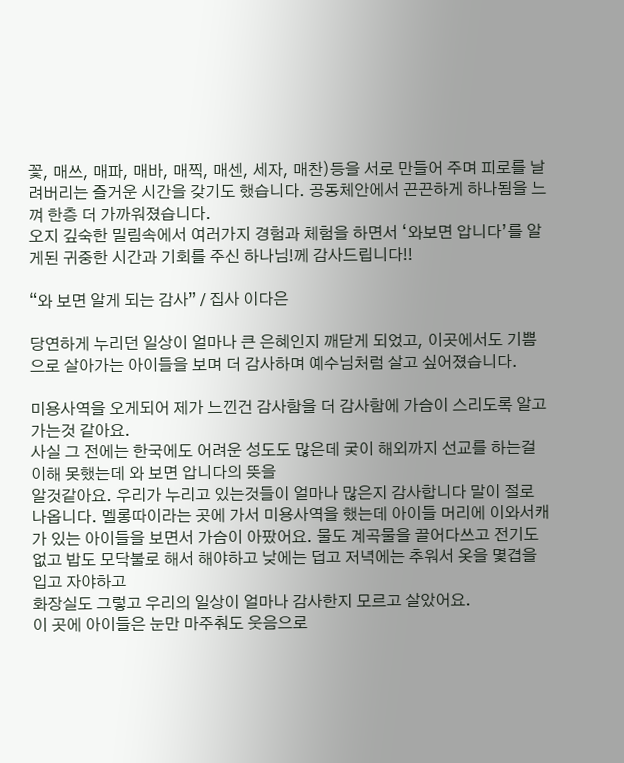꽃, 매쓰, 매파, 매바, 매찍, 매센, 세자, 매찬)등을 서로 만들어 주며 피로를 날려버리는 즐거운 시간을 갖기도 했습니다. 공동체안에서 끈끈하게 하나됨을 느껴 한층 더 가까워졌습니다.
오지 깊숙한 밀림속에서 여러가지 경험과 체험을 하면서 ‘와보면 압니다’를 알게된 귀중한 시간과 기회를 주신 하나님!께 감사드립니다!!

“와 보면 알게 되는 감사” / 집사 이다은

당연하게 누리던 일상이 얼마나 큰 은혜인지 깨닫게 되었고, 이곳에서도 기쁨으로 살아가는 아이들을 보며 더 감사하며 예수님처럼 살고 싶어졌습니다.

미용사역을 오게되어 제가 느낀건 감사함을 더 감사함에 가슴이 스리도록 알고 가는것 같아요.
사실 그 전에는 한국에도 어려운 성도도 많은데 궂이 해외까지 선교를 하는걸 이해 못했는데 와 보면 압니다의 뜻을
알것같아요. 우리가 누리고 있는것들이 얼마나 많은지 감사합니다 말이 절로 나옵니다. 멜롱따이라는 곳에 가서 미용사역을 했는데 아이들 머리에 이와서캐가 있는 아이들을 보면서 가슴이 아팠어요. 물도 계곡물을 끌어다쓰고 전기도 없고 밥도 모닥불로 해서 해야하고 낮에는 덥고 저녁에는 추워서 옷을 몇겹을 입고 자야하고
화장실도 그렇고 우리의 일상이 얼마나 감사한지 모르고 살았어요.
이 곳에 아이들은 눈만 마주춰도 웃음으로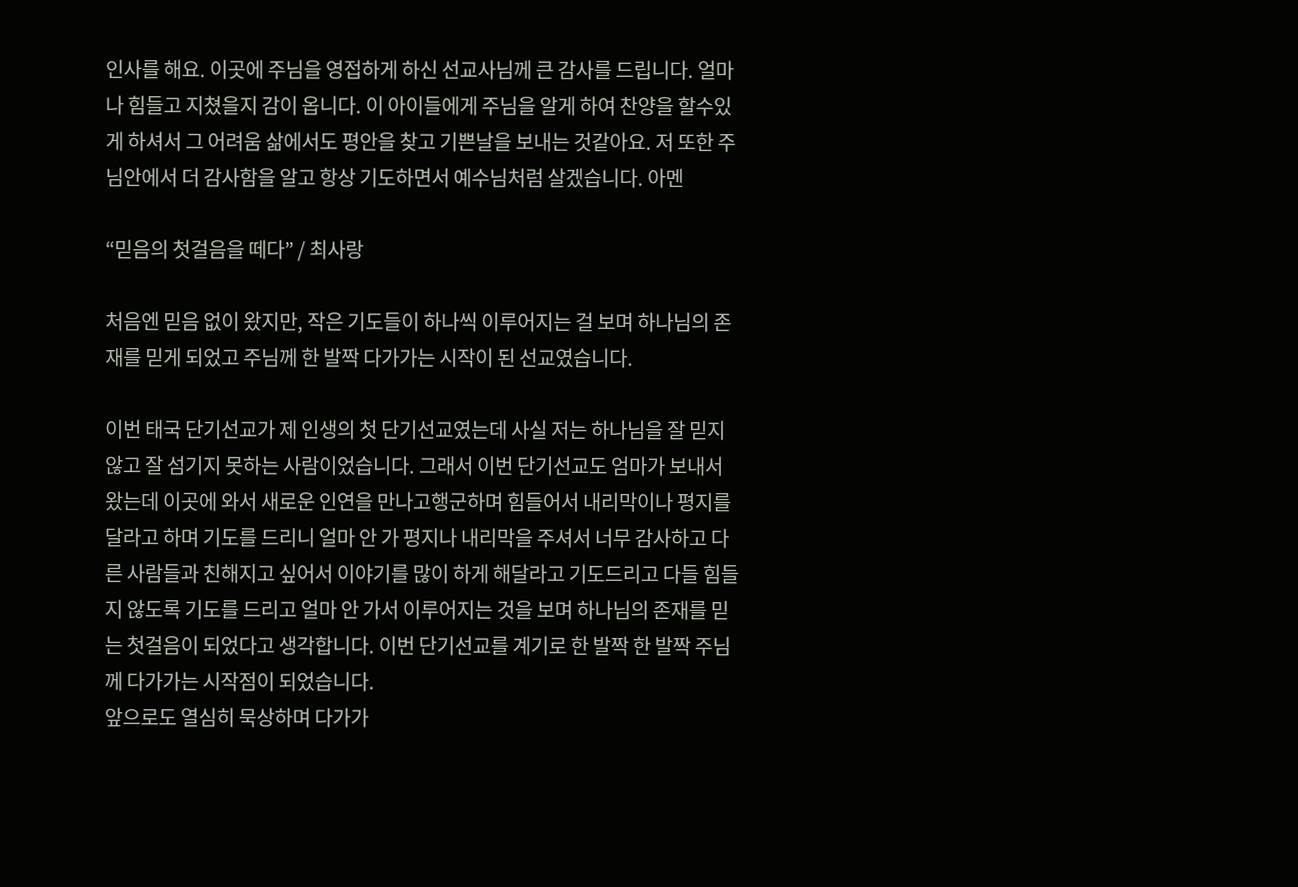인사를 해요. 이곳에 주님을 영접하게 하신 선교사님께 큰 감사를 드립니다. 얼마나 힘들고 지쳤을지 감이 옵니다. 이 아이들에게 주님을 알게 하여 찬양을 할수있게 하셔서 그 어려움 삶에서도 평안을 찾고 기쁜날을 보내는 것같아요. 저 또한 주님안에서 더 감사함을 알고 항상 기도하면서 예수님처럼 살겠습니다. 아멘

“믿음의 첫걸음을 떼다” / 최사랑

처음엔 믿음 없이 왔지만, 작은 기도들이 하나씩 이루어지는 걸 보며 하나님의 존재를 믿게 되었고 주님께 한 발짝 다가가는 시작이 된 선교였습니다.

이번 태국 단기선교가 제 인생의 첫 단기선교였는데 사실 저는 하나님을 잘 믿지 않고 잘 섬기지 못하는 사람이었습니다. 그래서 이번 단기선교도 엄마가 보내서 왔는데 이곳에 와서 새로운 인연을 만나고행군하며 힘들어서 내리막이나 평지를 달라고 하며 기도를 드리니 얼마 안 가 평지나 내리막을 주셔서 너무 감사하고 다른 사람들과 친해지고 싶어서 이야기를 많이 하게 해달라고 기도드리고 다들 힘들지 않도록 기도를 드리고 얼마 안 가서 이루어지는 것을 보며 하나님의 존재를 믿는 첫걸음이 되었다고 생각합니다. 이번 단기선교를 계기로 한 발짝 한 발짝 주님께 다가가는 시작점이 되었습니다.
앞으로도 열심히 묵상하며 다가가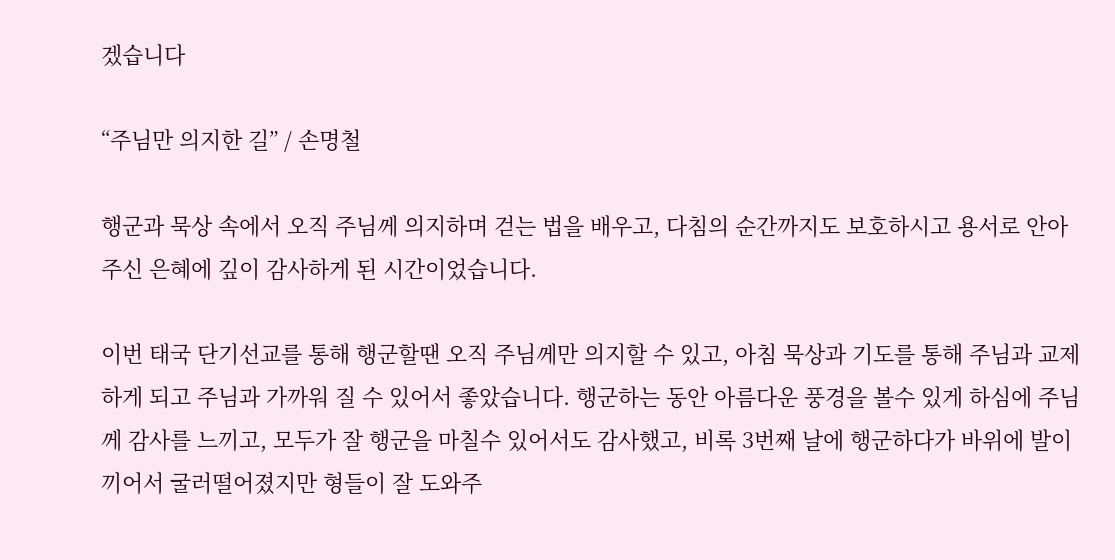겠습니다

“주님만 의지한 길” / 손명철

행군과 묵상 속에서 오직 주님께 의지하며 걷는 법을 배우고, 다침의 순간까지도 보호하시고 용서로 안아주신 은혜에 깊이 감사하게 된 시간이었습니다.

이번 태국 단기선교를 통해 행군할땐 오직 주님께만 의지할 수 있고, 아침 묵상과 기도를 통해 주님과 교제하게 되고 주님과 가까워 질 수 있어서 좋았습니다. 행군하는 동안 아름다운 풍경을 볼수 있게 하심에 주님께 감사를 느끼고, 모두가 잘 행군을 마칠수 있어서도 감사했고, 비록 3번째 날에 행군하다가 바위에 발이 끼어서 굴러떨어졌지만 형들이 잘 도와주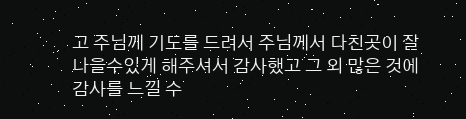고 주님께 기도를 드려서 주님께서 다친곳이 잘 나을수있게 해주셔서 감사했고 그 외 많은 것에 감사를 느낄 수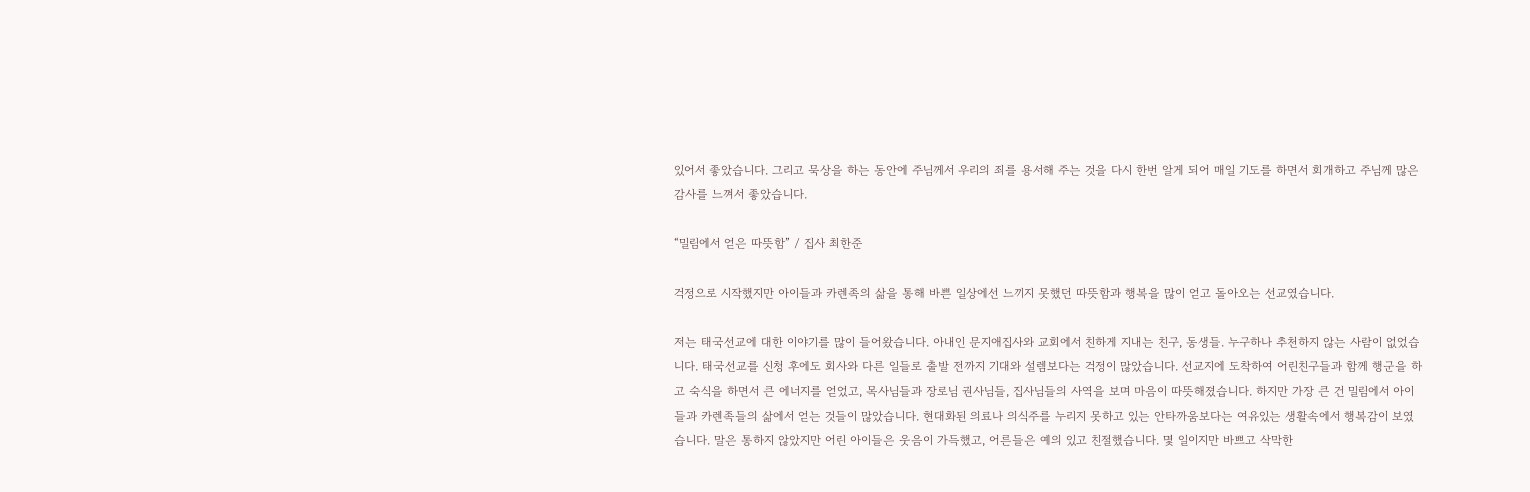있어서 좋았습니다. 그리고 묵상을 하는 동안에 주님께서 우리의 죄를 용서해 주는 것을 다시 한번 알게 되어 매일 기도를 하면서 회개하고 주님께 많은 감사를 느껴서 좋았습니다.

“밀림에서 얻은 따뜻함” / 집사 최한준

걱정으로 시작했지만 아이들과 카렌족의 삶을 통해 바쁜 일상에선 느끼지 못했던 따뜻함과 행복을 많이 얻고 돌아오는 선교였습니다.

저는 태국선교에 대한 이야기를 많이 들어왔습니다. 아내인 문지애집사와 교회에서 친하게 지내는 친구, 동생들. 누구하나 추천하지 않는 사람이 없었습니다. 태국선교를 신청 후에도 회사와 다른 일들로 출발 전까지 기대와 설렘보다는 걱정이 많았습니다. 선교지에 도착하여 어린친구들과 함께 행군을 하고 숙식을 하면서 큰 에너지를 얻었고, 목사님들과 장로님 권사님들, 집사님들의 사역을 보며 마음이 따뜻해졌습니다. 하지만 가장 큰 건 밀림에서 아이들과 카렌족들의 삶에서 얻는 것들이 많았습니다. 현대화된 의료나 의식주를 누리지 못하고 있는 안타까움보다는 여유있는 생활속에서 행복감이 보였습니다. 말은 통하지 않았지만 어린 아이들은 웃음이 가득했고, 어른들은 예의 있고 친절했습니다. 몇 일이지만 바쁘고 삭막한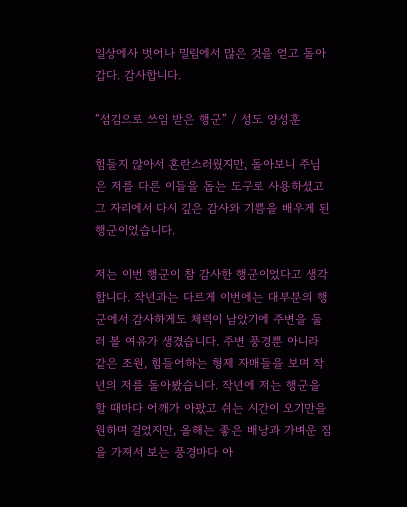일상에사 벗어나 밀림에서 많은 것을 얻고 돌아갑다. 감사합니다.

“섬김으로 쓰임 받은 행군” / 성도 양성훈

힘들지 않아서 혼란스러웠지만, 돌아보니 주님은 저를 다른 이들을 돕는 도구로 사용하셨고 그 자리에서 다시 깊은 감사와 기쁨을 배우게 된 행군이었습니다.

저는 이번 행군이 참 감사한 행군이었다고 생각합니다. 작년과는 다르게 이번에는 대부분의 행군에서 감사하게도 체력이 남았기에 주변을 둘러 볼 여유가 생겼습니다. 주변 풍경뿐 아니라 같은 조원, 힘들어하는 형제 자매들을 보며 작년의 저를 돌아봤습니다. 작년에 저는 행군을 할 때마다 어깨가 아팠고 쉬는 시간이 오기만을 원하며 걸었지만, 올해는 좋은 배낭과 가벼운 짐을 가져서 보는 풍경마다 아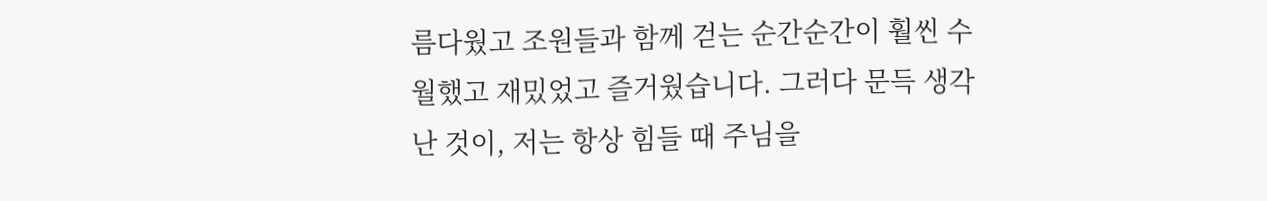름다웠고 조원들과 함께 걷는 순간순간이 훨씬 수월했고 재밌었고 즐거웠습니다. 그러다 문득 생각난 것이, 저는 항상 힘들 때 주님을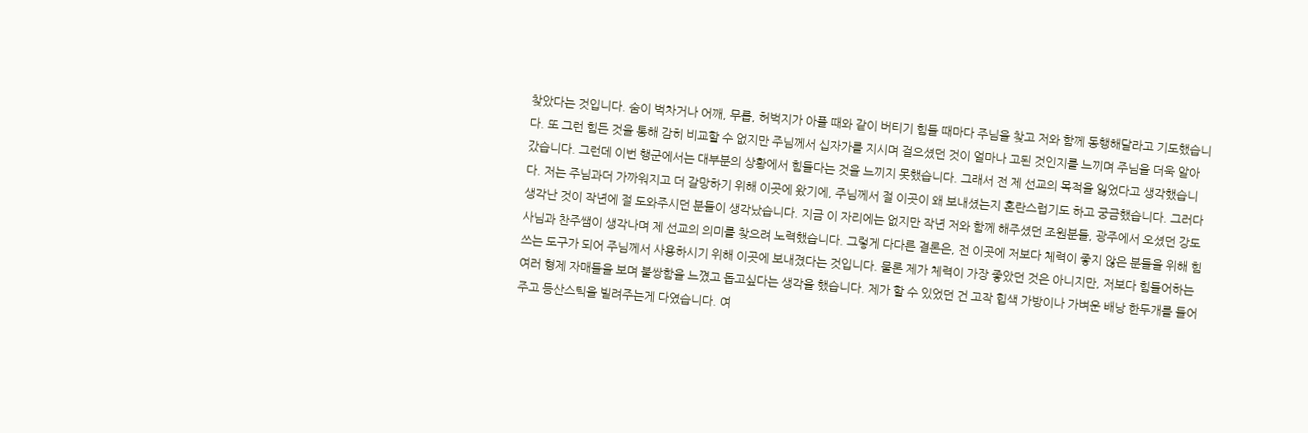찾았다는 것입니다. 숨이 벅차거나 어깨, 무릅, 허벅지가 아플 때와 같이 버티기 힘들 때마다 주님을 찾고 저와 함께 동행해달라고 기도했습니다. 또 그런 힘든 것을 통해 감히 비교할 수 없지만 주님께서 십자가를 지시며 걸으셨던 것이 얼마나 고된 것인지를 느끼며 주님을 더욱 알아갔습니다. 그런데 이번 행군에서는 대부분의 상황에서 힘들다는 것을 느끼지 못했습니다. 그래서 전 제 선교의 목적을 잃었다고 생각했습니다. 저는 주님과더 가까워지고 더 갈망하기 위해 이곳에 왔기에, 주님께서 절 이곳이 왜 보내셨는지 혼란스럽기도 하고 궁금했습니다. 그러다 생각난 것이 작년에 절 도와주시던 분들이 생각났습니다. 지금 이 자리에는 없지만 작년 저와 함께 해주셨던 조원분들, 광주에서 오셨던 강도사님과 찬주쌤이 생각나며 제 선교의 의미를 찾으려 노력했습니다. 그렇게 다다른 결론은, 전 이곳에 저보다 체력이 좋지 않은 분들을 위해 힘쓰는 도구가 되어 주님께서 사용하시기 위해 이곳에 보내졌다는 것입니다. 물론 제가 체력이 가장 좋았던 것은 아니지만, 저보다 힘들어하는 여러 형제 자매들을 보며 불쌍함을 느꼈고 돕고싶다는 생각을 했습니다. 제가 할 수 있었던 건 고작 힙색 가방이나 가벼운 배낭 한두개를 들어주고 등산스틱을 빌려주는게 다였습니다. 여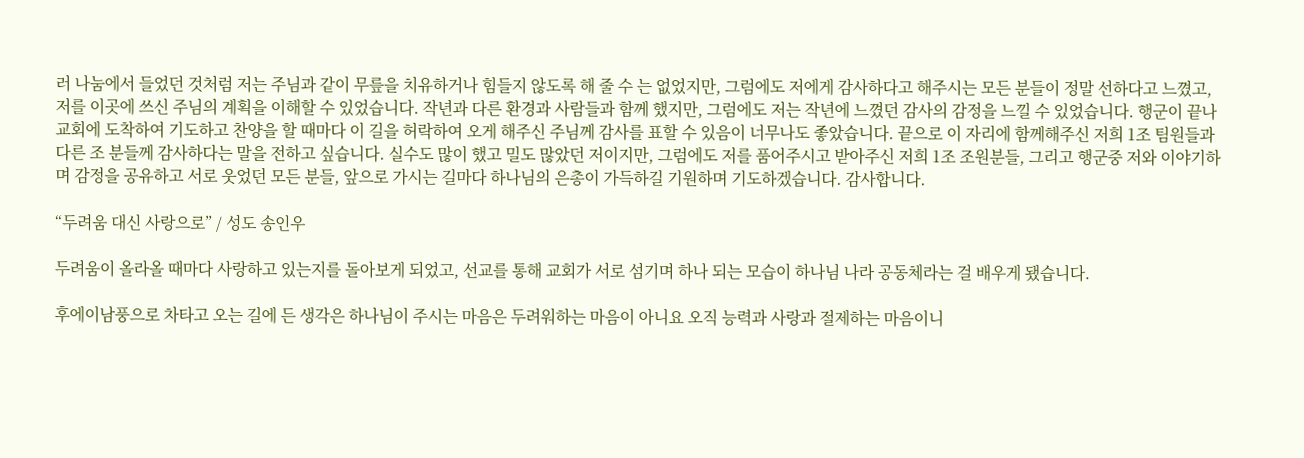러 나눔에서 들었던 것처럼 저는 주님과 같이 무릎을 치유하거나 힘들지 않도록 해 줄 수 는 없었지만, 그럼에도 저에게 감사하다고 해주시는 모든 분들이 정말 선하다고 느꼈고, 저를 이곳에 쓰신 주님의 계획을 이해할 수 있었습니다. 작년과 다른 환경과 사람들과 함께 했지만, 그럼에도 저는 작년에 느꼈던 감사의 감정을 느낄 수 있었습니다. 행군이 끝나 교회에 도착하여 기도하고 찬양을 할 때마다 이 길을 허락하여 오게 해주신 주님께 감사를 표할 수 있음이 너무나도 좋았습니다. 끝으로 이 자리에 함께해주신 저희 1조 팀원들과 다른 조 분들께 감사하다는 말을 전하고 싶습니다. 실수도 많이 했고 밀도 많았던 저이지만, 그럼에도 저를 품어주시고 받아주신 저희 1조 조원분들, 그리고 행군중 저와 이야기하며 감정을 공유하고 서로 웃었던 모든 분들, 앞으로 가시는 길마다 하나님의 은총이 가득하길 기원하며 기도하겠습니다. 감사합니다.

“두려움 대신 사랑으로” / 성도 송인우

두려움이 올라올 때마다 사랑하고 있는지를 돌아보게 되었고, 선교를 통해 교회가 서로 섬기며 하나 되는 모습이 하나님 나라 공동체라는 걸 배우게 됐습니다.

후에이남풍으로 차타고 오는 길에 든 생각은 하나님이 주시는 마음은 두려워하는 마음이 아니요 오직 능력과 사랑과 절제하는 마음이니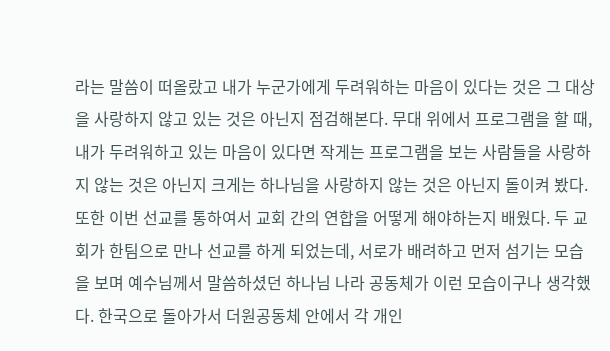라는 말씀이 떠올랐고 내가 누군가에게 두려워하는 마음이 있다는 것은 그 대상을 사랑하지 않고 있는 것은 아닌지 점검해본다. 무대 위에서 프로그램을 할 때, 내가 두려워하고 있는 마음이 있다면 작게는 프로그램을 보는 사람들을 사랑하지 않는 것은 아닌지 크게는 하나님을 사랑하지 않는 것은 아닌지 돌이켜 봤다.
또한 이번 선교를 통하여서 교회 간의 연합을 어떻게 해야하는지 배웠다. 두 교회가 한팀으로 만나 선교를 하게 되었는데, 서로가 배려하고 먼저 섬기는 모습을 보며 예수님께서 말씀하셨던 하나님 나라 공동체가 이런 모습이구나 생각했다. 한국으로 돌아가서 더원공동체 안에서 각 개인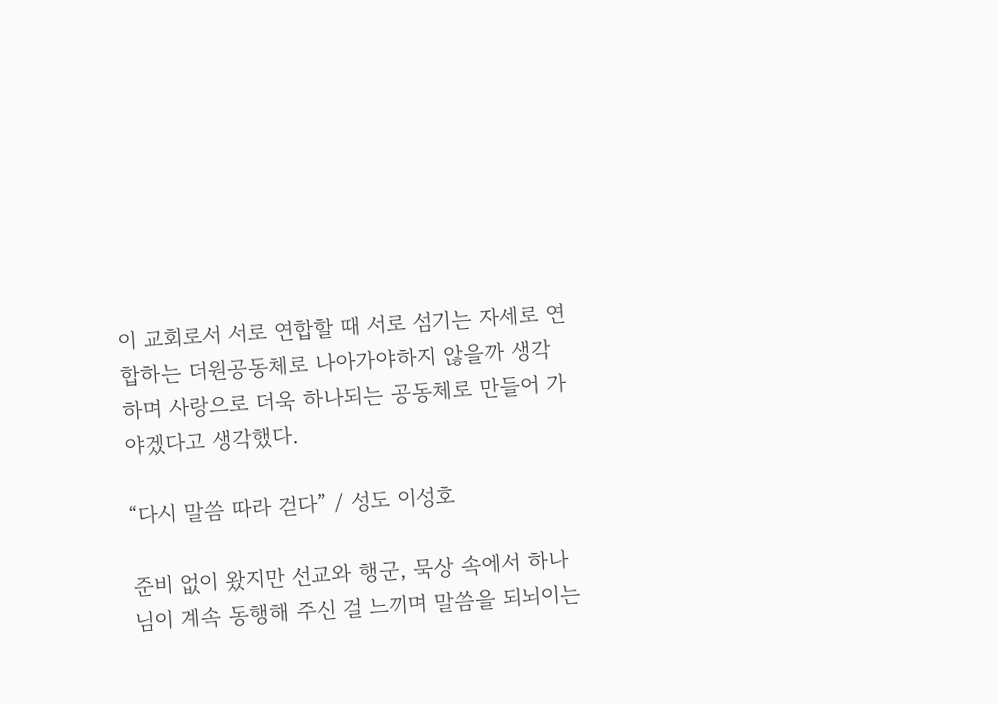이 교회로서 서로 연합할 때 서로 섬기는 자세로 연합하는 더원공동체로 나아가야하지 않을까 생각하며 사랑으로 더욱 하나되는 공동체로 만들어 가야겠다고 생각했다.

“다시 말씀 따라 걷다” / 성도 이성호

준비 없이 왔지만 선교와 행군, 묵상 속에서 하나님이 계속 동행해 주신 걸 느끼며 말씀을 되뇌이는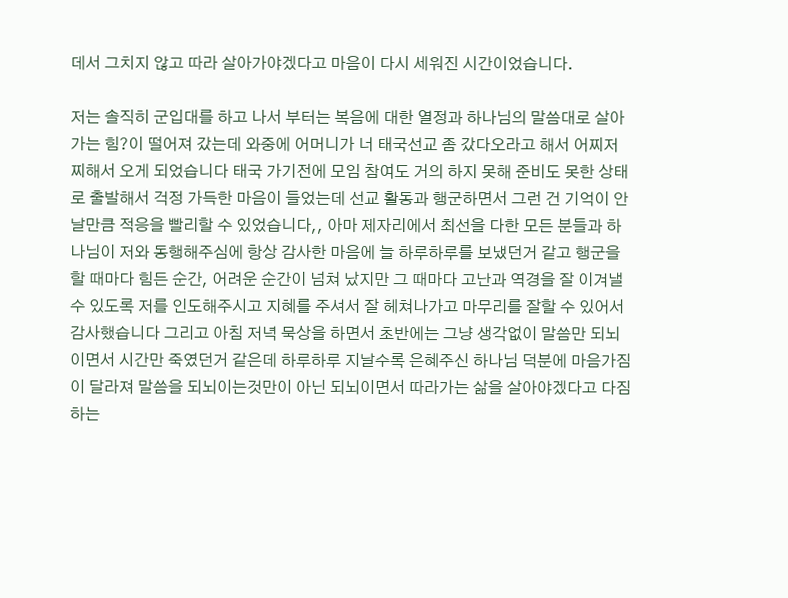데서 그치지 않고 따라 살아가야겠다고 마음이 다시 세워진 시간이었습니다.

저는 솔직히 군입대를 하고 나서 부터는 복음에 대한 열정과 하나님의 말씀대로 살아가는 힘?이 떨어져 갔는데 와중에 어머니가 너 태국선교 좀 갔다오라고 해서 어찌저찌해서 오게 되었습니다 태국 가기전에 모임 참여도 거의 하지 못해 준비도 못한 상태로 출발해서 걱정 가득한 마음이 들었는데 선교 활동과 행군하면서 그런 건 기억이 안 날만큼 적응을 빨리할 수 있었습니다,, 아마 제자리에서 최선을 다한 모든 분들과 하나님이 저와 동행해주심에 항상 감사한 마음에 늘 하루하루를 보냈던거 같고 행군을 할 때마다 힘든 순간, 어려운 순간이 넘쳐 났지만 그 때마다 고난과 역경을 잘 이겨낼수 있도록 저를 인도해주시고 지혜를 주셔서 잘 헤쳐나가고 마무리를 잘할 수 있어서 감사했습니다 그리고 아침 저녁 묵상을 하면서 초반에는 그냥 생각없이 말씀만 되뇌이면서 시간만 죽였던거 같은데 하루하루 지날수록 은혜주신 하나님 덕분에 마음가짐이 달라져 말씀을 되뇌이는것만이 아닌 되뇌이면서 따라가는 삶을 살아야겠다고 다짐하는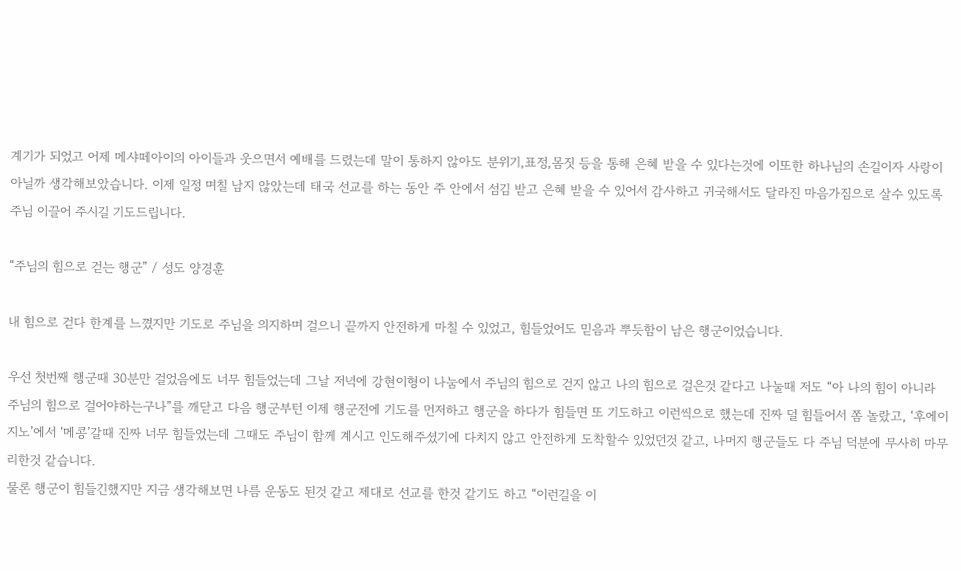계기가 되었고 어제 메샤떼아이의 아이들과 웃으면서 예배를 드렸는데 말이 통하지 않아도 분위기,표정,몸짓 등을 통해 은혜 받을 수 있다는것에 이또한 하나님의 손길이자 사랑이 아닐까 생각해보았습니다. 이제 일정 며칠 남지 않았는데 태국 선교를 하는 동안 주 안에서 섬김 받고 은혜 받을 수 있어서 감사하고 귀국해서도 달라진 마음가짐으로 살수 있도록 주님 이끌어 주시길 기도드립니다.

“주님의 힘으로 걷는 행군” / 성도 양경훈

내 힘으로 걷다 한계를 느꼈지만 기도로 주님을 의지하며 걸으니 끝까지 안전하게 마칠 수 있었고, 힘들었어도 믿음과 뿌듯함이 남은 행군이었습니다.

우선 첫번째 행군때 30분만 걸었음에도 너무 힘들었는데 그날 저녁에 강현이형이 나눔에서 주님의 힘으로 걷지 않고 나의 힘으로 걸은것 같다고 나눌때 저도 “아 나의 힘이 아니라 주님의 힘으로 걸어야하는구나”를 깨닫고 다음 행군부턴 이제 행군전에 기도를 먼저하고 행군을 하다가 힘들면 또 기도하고 이런씩으로 했는데 진짜 덜 힘들어서 쫌 놀랐고, ‘후에이지노’에서 ‘메콩’갈때 진짜 너무 힘들었는데 그때도 주님이 함께 계시고 인도해주셨기에 다치지 않고 안전하게 도착할수 있었던것 같고, 나머지 행군들도 다 주님 덕분에 무사히 마무리한것 같습니다.
물론 행군이 힘들긴했지만 지금 생각해보면 나름 운동도 된것 같고 제대로 선교를 한것 같기도 하고 “이런길을 이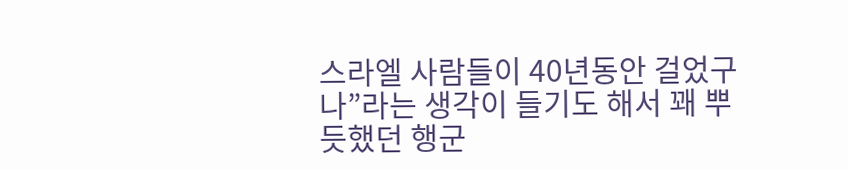스라엘 사람들이 40년동안 걸었구나”라는 생각이 들기도 해서 꽤 뿌듯했던 행군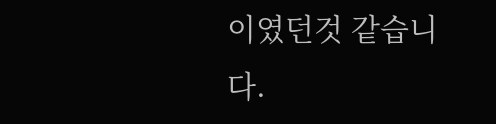이였던것 같습니다.